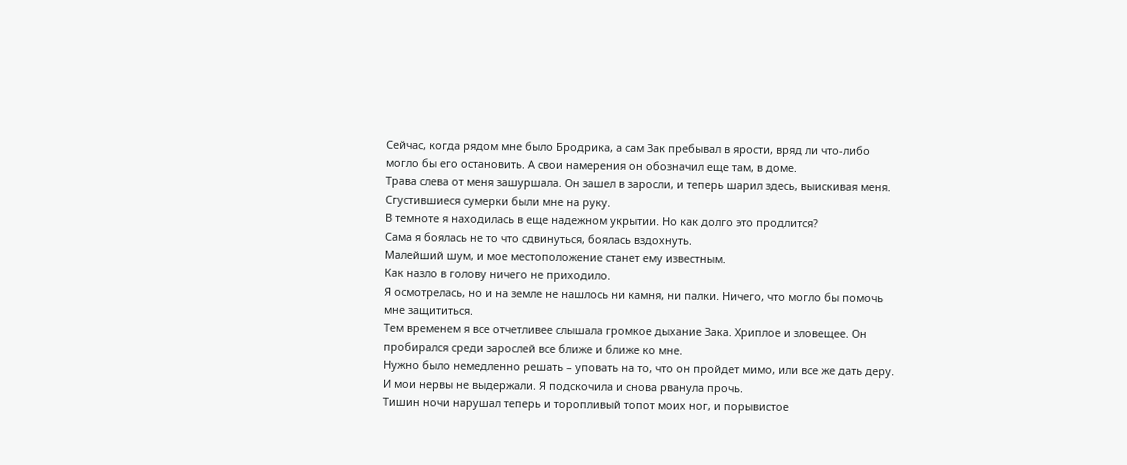Сейчас, когда рядом мне было Бродрика, а сам Зак пребывал в ярости, вряд ли что-либо могло бы его остановить. А свои намерения он обозначил еще там, в доме.
Трава слева от меня зашуршала. Он зашел в заросли, и теперь шарил здесь, выискивая меня. Сгустившиеся сумерки были мне на руку.
В темноте я находилась в еще надежном укрытии. Но как долго это продлится?
Сама я боялась не то что сдвинуться, боялась вздохнуть.
Малейший шум, и мое местоположение станет ему известным.
Как назло в голову ничего не приходило.
Я осмотрелась, но и на земле не нашлось ни камня, ни палки. Ничего, что могло бы помочь мне защититься.
Тем временем я все отчетливее слышала громкое дыхание Зака. Хриплое и зловещее. Он пробирался среди зарослей все ближе и ближе ко мне.
Нужно было немедленно решать – уповать на то, что он пройдет мимо, или все же дать деру.
И мои нервы не выдержали. Я подскочила и снова рванула прочь.
Тишин ночи нарушал теперь и торопливый топот моих ног, и порывистое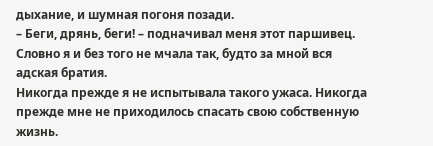дыхание, и шумная погоня позади.
– Беги, дрянь, беги! – подначивал меня этот паршивец.
Словно я и без того не мчала так, будто за мной вся адская братия.
Никогда прежде я не испытывала такого ужаса. Никогда прежде мне не приходилось спасать свою собственную жизнь.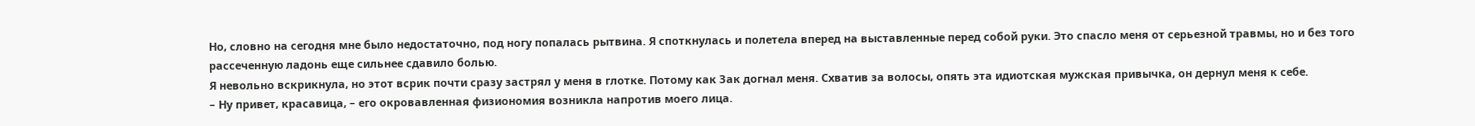Но, словно на сегодня мне было недостаточно, под ногу попалась рытвина. Я споткнулась и полетела вперед на выставленные перед собой руки. Это спасло меня от серьезной травмы, но и без того рассеченную ладонь еще сильнее сдавило болью.
Я невольно вскрикнула, но этот всрик почти сразу застрял у меня в глотке. Потому как Зак догнал меня. Схватив за волосы, опять эта идиотская мужская привычка, он дернул меня к себе.
– Ну привет, красавица, – его окровавленная физиономия возникла напротив моего лица.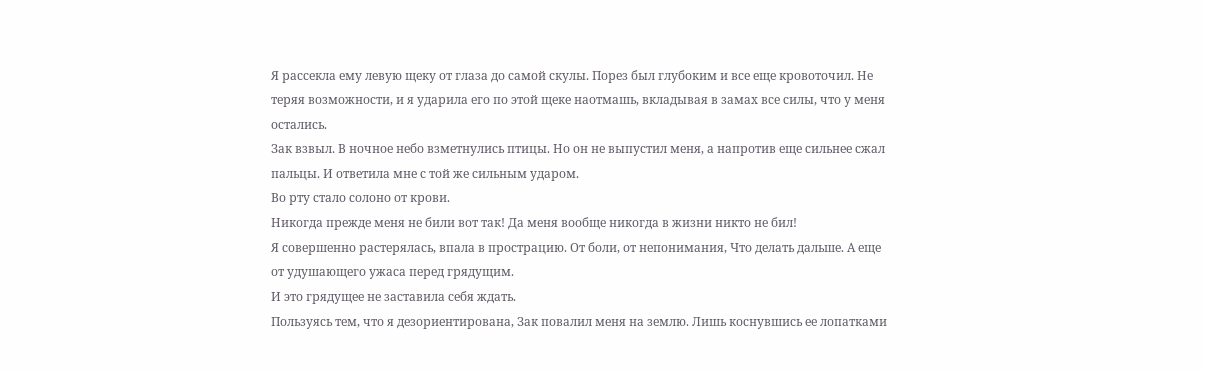Я рассекла ему левую щеку от глаза до самой скулы. Порез был глубоким и все еще кровоточил. Не теряя возможности, и я ударила его по этой щеке наотмашь, вкладывая в замах все силы, что у меня остались.
Зак взвыл. В ночное небо взметнулись птицы. Но он не выпустил меня, а напротив еще сильнее сжал пальцы. И ответила мне с той же сильным ударом.
Во рту стало солоно от крови.
Никогда прежде меня не били вот так! Да меня вообще никогда в жизни никто не бил!
Я совершенно растерялась, впала в прострацию. От боли, от непонимания, Что делать дальше. А еще от удушающего ужаса перед грядущим.
И это грядущее не заставила себя ждать.
Пользуясь тем, что я дезориентирована, Зак повалил меня на землю. Лишь коснувшись ее лопатками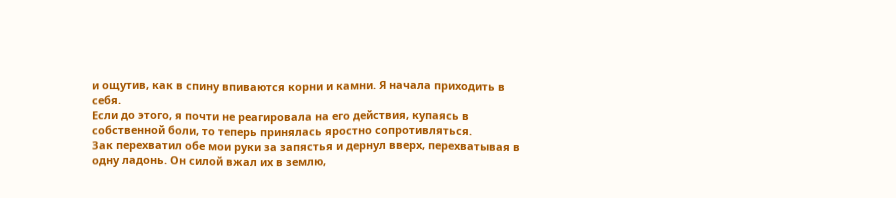и ощутив, как в спину впиваются корни и камни. Я начала приходить в себя.
Если до этого, я почти не реагировала на его действия, купаясь в собственной боли, то теперь принялась яростно сопротивляться.
Зак перехватил обе мои руки за запястья и дернул вверх, перехватывая в одну ладонь. Он силой вжал их в землю,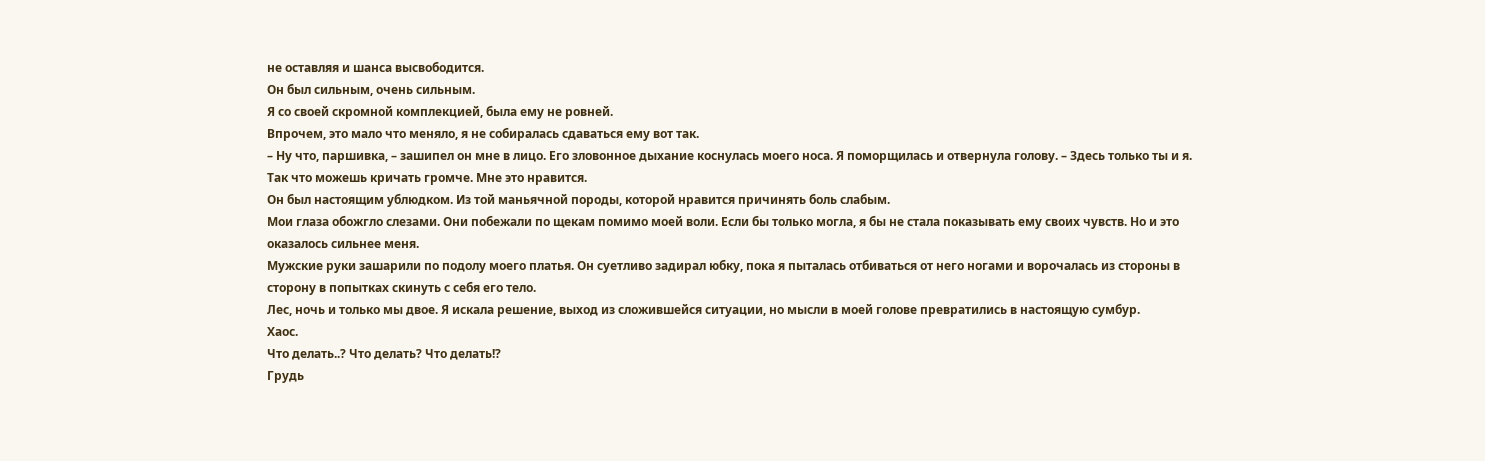не оставляя и шанса высвободится.
Он был сильным, очень сильным.
Я со своей скромной комплекцией, была ему не ровней.
Впрочем, это мало что меняло, я не собиралась сдаваться ему вот так.
– Ну что, паршивка, – зашипел он мне в лицо. Его зловонное дыхание коснулась моего носа. Я поморщилась и отвернула голову. – Здесь только ты и я. Так что можешь кричать громче. Мне это нравится.
Он был настоящим ублюдком. Из той маньячной породы, которой нравится причинять боль слабым.
Мои глаза обожгло слезами. Они побежали по щекам помимо моей воли. Если бы только могла, я бы не стала показывать ему своих чувств. Но и это оказалось сильнее меня.
Мужские руки зашарили по подолу моего платья. Он суетливо задирал юбку, пока я пыталась отбиваться от него ногами и ворочалась из стороны в сторону в попытках скинуть с себя его тело.
Лес, ночь и только мы двое. Я искала решение, выход из сложившейся ситуации, но мысли в моей голове превратились в настоящую сумбур.
Хаос.
Что делать..? Что делать? Что делать!?
Грудь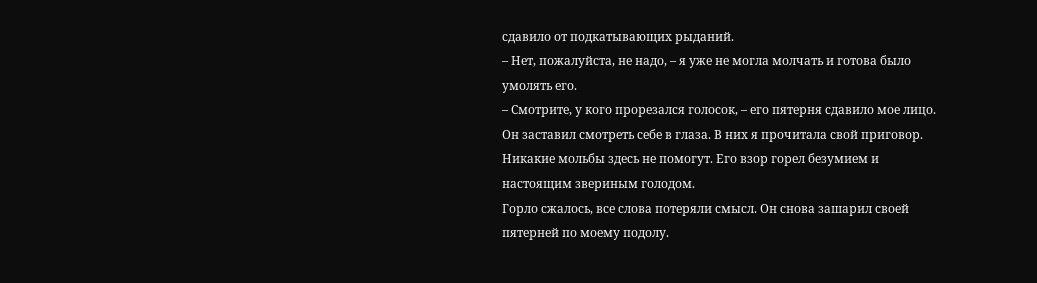сдавило от подкатывающих рыданий.
– Нет, пожалуйста, не надо, – я уже не могла молчать и готова было умолять его.
– Смотрите, у кого прорезался голосок, – его пятерня сдавило мое лицо. Он заставил смотреть себе в глаза. В них я прочитала свой приговор. Никакие мольбы здесь не помогут. Его взор горел безумием и настоящим звериным голодом.
Горло сжалось, все слова потеряли смысл. Он снова зашарил своей пятерней по моему подолу.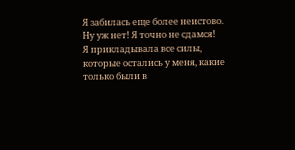Я забилась еще более неистово.
Ну уж нет! Я точно не сдамся!
Я прикладывала все силы, которые остались у меня, какие только были в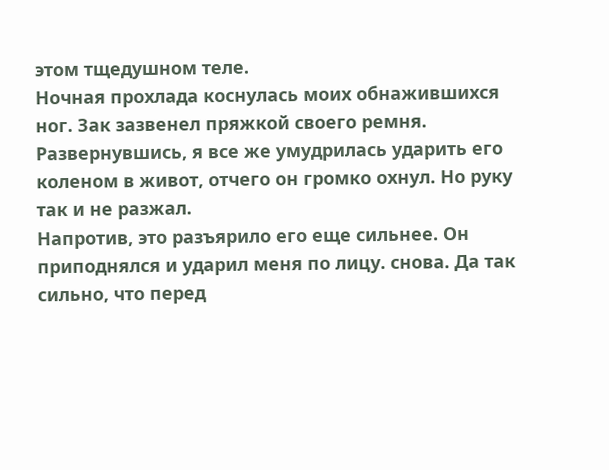этом тщедушном теле.
Ночная прохлада коснулась моих обнажившихся ног. Зак зазвенел пряжкой своего ремня.
Развернувшись, я все же умудрилась ударить его коленом в живот, отчего он громко охнул. Но руку так и не разжал.
Напротив, это разъярило его еще сильнее. Он приподнялся и ударил меня по лицу. снова. Да так сильно, что перед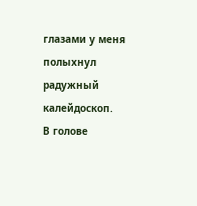глазами у меня полыхнул радужный калейдоскоп.
В голове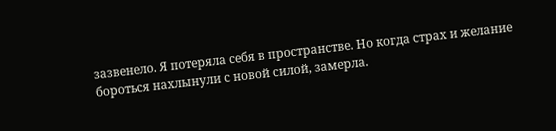зазвенело. Я потеряла себя в пространстве. Но когда страх и желание бороться нахлынули с новой силой, замерла.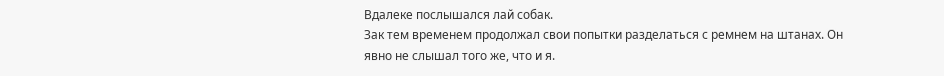Вдалеке послышался лай собак.
Зак тем временем продолжал свои попытки разделаться с ремнем на штанах. Он явно не слышал того же, что и я.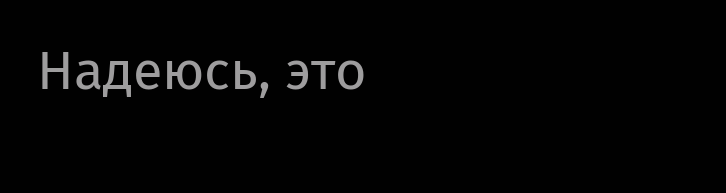Надеюсь, это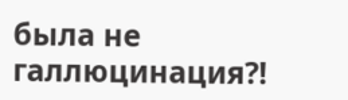была не галлюцинация?!